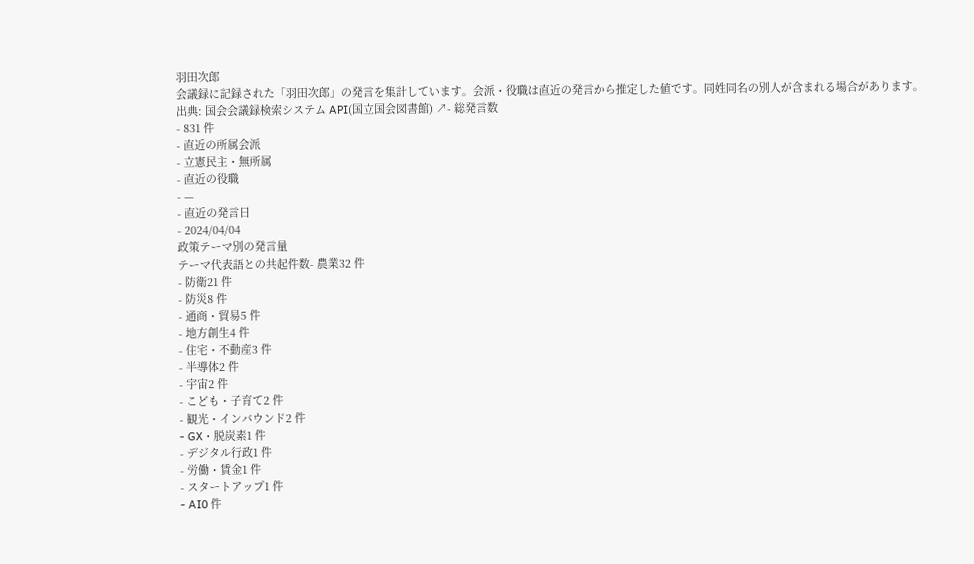羽田次郎
会議録に記録された「羽田次郎」の発言を集計しています。会派・役職は直近の発言から推定した値です。同姓同名の別人が含まれる場合があります。
出典: 国会会議録検索システム API(国立国会図書館) ↗- 総発言数
- 831 件
- 直近の所属会派
- 立憲民主・無所属
- 直近の役職
- —
- 直近の発言日
- 2024/04/04
政策テーマ別の発言量
テーマ代表語との共起件数- 農業32 件
- 防衛21 件
- 防災8 件
- 通商・貿易5 件
- 地方創生4 件
- 住宅・不動産3 件
- 半導体2 件
- 宇宙2 件
- こども・子育て2 件
- 観光・インバウンド2 件
- GX・脱炭素1 件
- デジタル行政1 件
- 労働・賃金1 件
- スタートアップ1 件
- AI0 件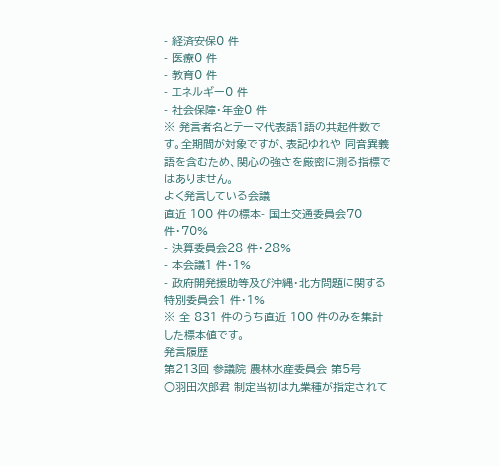- 経済安保0 件
- 医療0 件
- 教育0 件
- エネルギー0 件
- 社会保障・年金0 件
※ 発言者名とテーマ代表語1語の共起件数です。全期間が対象ですが、表記ゆれや 同音異義語を含むため、関心の強さを厳密に測る指標ではありません。
よく発言している会議
直近 100 件の標本- 国土交通委員会70 件・70%
- 決算委員会28 件・28%
- 本会議1 件・1%
- 政府開発援助等及び沖縄・北方問題に関する特別委員会1 件・1%
※ 全 831 件のうち直近 100 件のみを集計した標本値です。
発言履歴
第213回 参議院 農林水産委員会 第5号
○羽田次郎君 制定当初は九業種が指定されて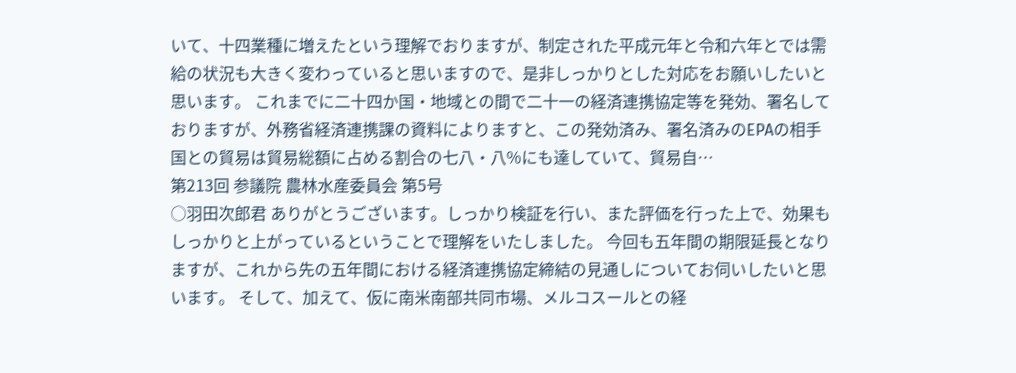いて、十四業種に増えたという理解でおりますが、制定された平成元年と令和六年とでは需給の状況も大きく変わっていると思いますので、是非しっかりとした対応をお願いしたいと思います。 これまでに二十四か国・地域との間で二十一の経済連携協定等を発効、署名しておりますが、外務省経済連携課の資料によりますと、この発効済み、署名済みのEPAの相手国との貿易は貿易総額に占める割合の七八・八%にも達していて、貿易自…
第213回 参議院 農林水産委員会 第5号
○羽田次郎君 ありがとうございます。しっかり検証を行い、また評価を行った上で、効果もしっかりと上がっているということで理解をいたしました。 今回も五年間の期限延長となりますが、これから先の五年間における経済連携協定締結の見通しについてお伺いしたいと思います。 そして、加えて、仮に南米南部共同市場、メルコスールとの経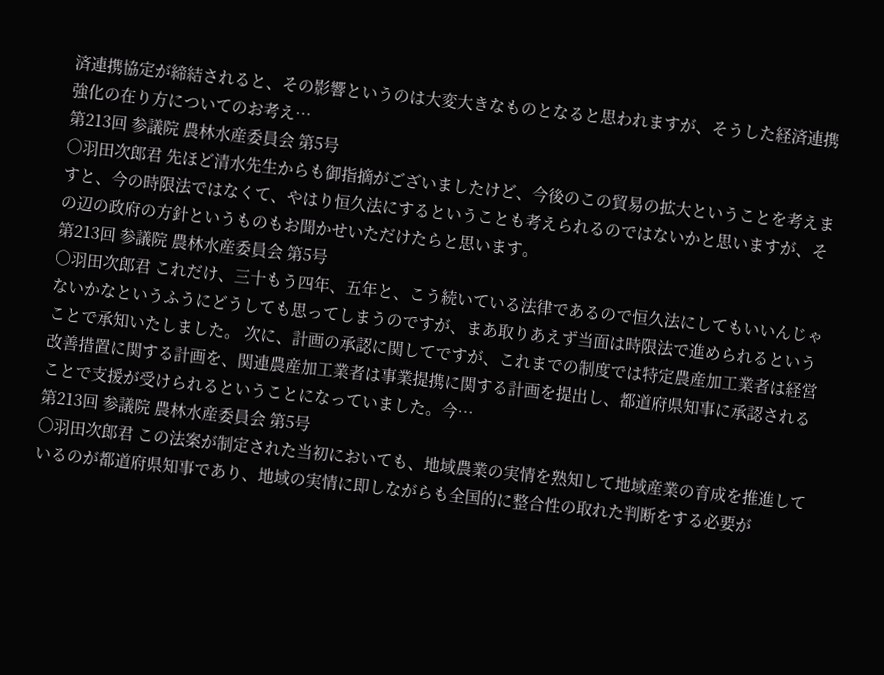済連携協定が締結されると、その影響というのは大変大きなものとなると思われますが、そうした経済連携強化の在り方についてのお考え…
第213回 参議院 農林水産委員会 第5号
○羽田次郎君 先ほど清水先生からも御指摘がございましたけど、今後のこの貿易の拡大ということを考えますと、今の時限法ではなくて、やはり恒久法にするということも考えられるのではないかと思いますが、その辺の政府の方針というものもお聞かせいただけたらと思います。
第213回 参議院 農林水産委員会 第5号
○羽田次郎君 これだけ、三十もう四年、五年と、こう続いている法律であるので恒久法にしてもいいんじゃないかなというふうにどうしても思ってしまうのですが、まあ取りあえず当面は時限法で進められるということで承知いたしました。 次に、計画の承認に関してですが、これまでの制度では特定農産加工業者は経営改善措置に関する計画を、関連農産加工業者は事業提携に関する計画を提出し、都道府県知事に承認されることで支援が受けられるということになっていました。今…
第213回 参議院 農林水産委員会 第5号
○羽田次郎君 この法案が制定された当初においても、地域農業の実情を熟知して地域産業の育成を推進しているのが都道府県知事であり、地域の実情に即しながらも全国的に整合性の取れた判断をする必要が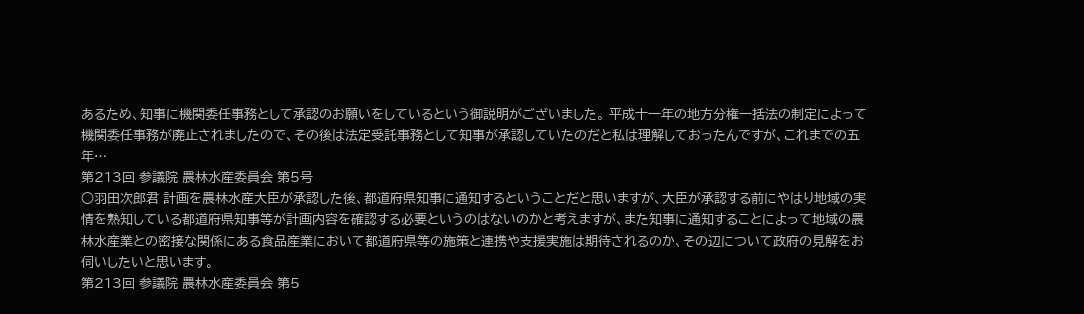あるため、知事に機関委任事務として承認のお願いをしているという御説明がございました。 平成十一年の地方分権一括法の制定によって機関委任事務が廃止されましたので、その後は法定受託事務として知事が承認していたのだと私は理解しておったんですが、これまでの五年…
第213回 参議院 農林水産委員会 第5号
○羽田次郎君 計画を農林水産大臣が承認した後、都道府県知事に通知するということだと思いますが、大臣が承認する前にやはり地域の実情を熟知している都道府県知事等が計画内容を確認する必要というのはないのかと考えますが、また知事に通知することによって地域の農林水産業との密接な関係にある食品産業において都道府県等の施策と連携や支援実施は期待されるのか、その辺について政府の見解をお伺いしたいと思います。
第213回 参議院 農林水産委員会 第5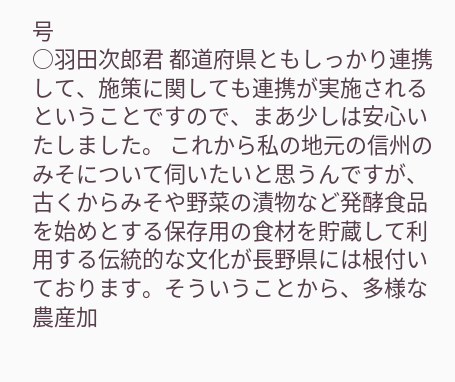号
○羽田次郎君 都道府県ともしっかり連携して、施策に関しても連携が実施されるということですので、まあ少しは安心いたしました。 これから私の地元の信州のみそについて伺いたいと思うんですが、古くからみそや野菜の漬物など発酵食品を始めとする保存用の食材を貯蔵して利用する伝統的な文化が長野県には根付いております。そういうことから、多様な農産加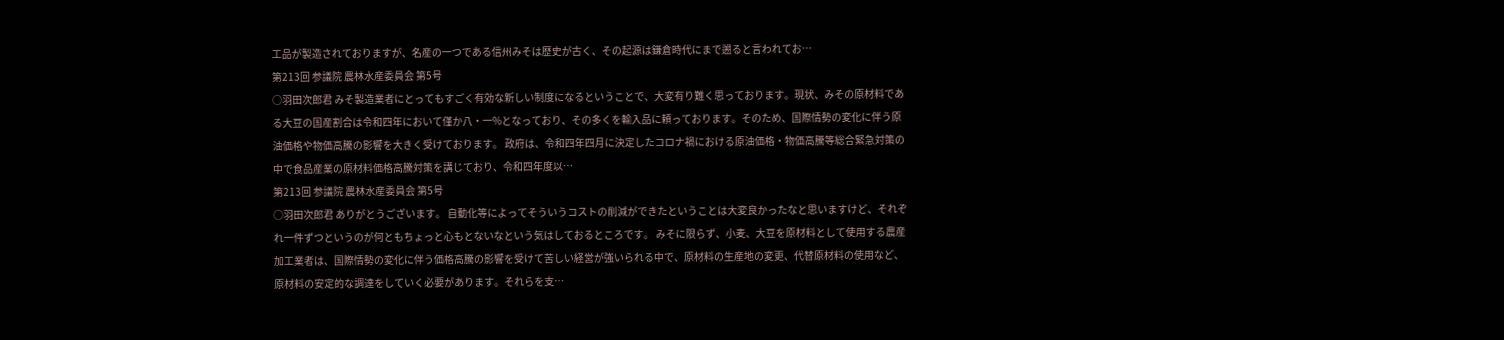工品が製造されておりますが、名産の一つである信州みそは歴史が古く、その起源は鎌倉時代にまで遡ると言われてお…
第213回 参議院 農林水産委員会 第5号
○羽田次郎君 みそ製造業者にとってもすごく有効な新しい制度になるということで、大変有り難く思っております。現状、みその原材料である大豆の国産割合は令和四年において僅か八・一%となっており、その多くを輸入品に頼っております。そのため、国際情勢の変化に伴う原油価格や物価高騰の影響を大きく受けております。 政府は、令和四年四月に決定したコロナ禍における原油価格・物価高騰等総合緊急対策の中で食品産業の原材料価格高騰対策を講じており、令和四年度以…
第213回 参議院 農林水産委員会 第5号
○羽田次郎君 ありがとうございます。 自動化等によってそういうコストの削減ができたということは大変良かったなと思いますけど、それぞれ一件ずつというのが何ともちょっと心もとないなという気はしておるところです。 みそに限らず、小麦、大豆を原材料として使用する農産加工業者は、国際情勢の変化に伴う価格高騰の影響を受けて苦しい経営が強いられる中で、原材料の生産地の変更、代替原材料の使用など、原材料の安定的な調達をしていく必要があります。それらを支…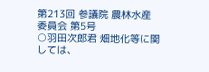第213回 参議院 農林水産委員会 第5号
○羽田次郎君 畑地化等に関しては、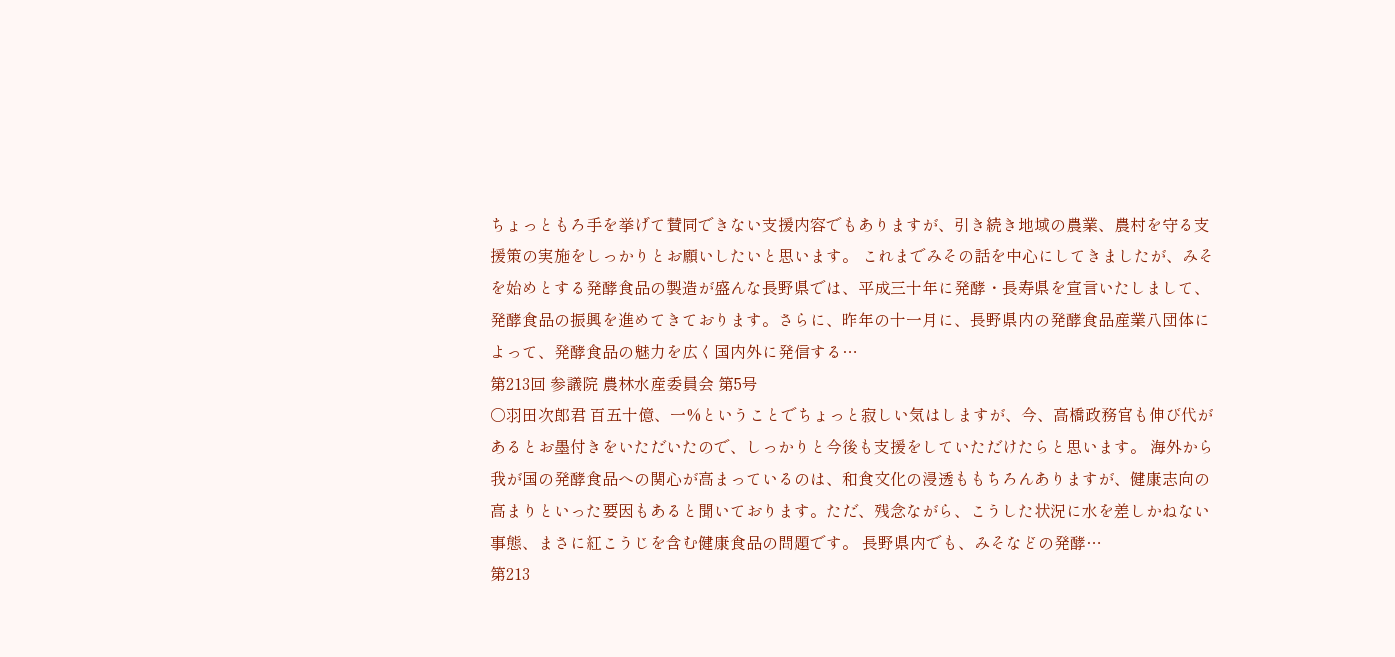ちょっともろ手を挙げて賛同できない支援内容でもありますが、引き続き地域の農業、農村を守る支援策の実施をしっかりとお願いしたいと思います。 これまでみその話を中心にしてきましたが、みそを始めとする発酵食品の製造が盛んな長野県では、平成三十年に発酵・長寿県を宣言いたしまして、発酵食品の振興を進めてきております。さらに、昨年の十一月に、長野県内の発酵食品産業八団体によって、発酵食品の魅力を広く国内外に発信する…
第213回 参議院 農林水産委員会 第5号
○羽田次郎君 百五十億、一%ということでちょっと寂しい気はしますが、今、高橋政務官も伸び代があるとお墨付きをいただいたので、しっかりと今後も支援をしていただけたらと思います。 海外から我が国の発酵食品への関心が高まっているのは、和食文化の浸透ももちろんありますが、健康志向の高まりといった要因もあると聞いております。ただ、残念ながら、こうした状況に水を差しかねない事態、まさに紅こうじを含む健康食品の問題です。 長野県内でも、みそなどの発酵…
第213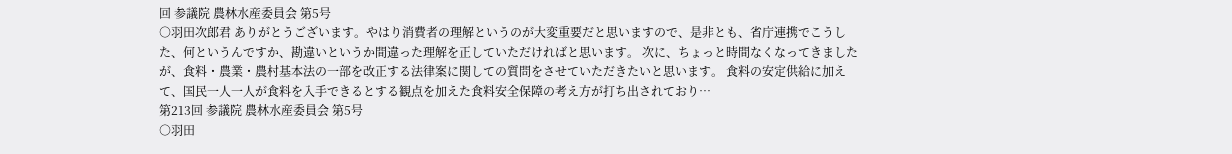回 参議院 農林水産委員会 第5号
○羽田次郎君 ありがとうございます。やはり消費者の理解というのが大変重要だと思いますので、是非とも、省庁連携でこうした、何というんですか、勘違いというか間違った理解を正していただければと思います。 次に、ちょっと時間なくなってきましたが、食料・農業・農村基本法の一部を改正する法律案に関しての質問をさせていただきたいと思います。 食料の安定供給に加えて、国民一人一人が食料を入手できるとする観点を加えた食料安全保障の考え方が打ち出されており…
第213回 参議院 農林水産委員会 第5号
○羽田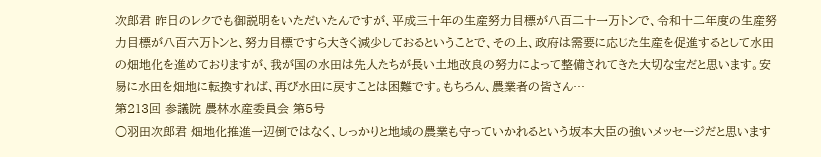次郎君 昨日のレクでも御説明をいただいたんですが、平成三十年の生産努力目標が八百二十一万トンで、令和十二年度の生産努力目標が八百六万トンと、努力目標ですら大きく減少しておるということで、その上、政府は需要に応じた生産を促進するとして水田の畑地化を進めておりますが、我が国の水田は先人たちが長い土地改良の努力によって整備されてきた大切な宝だと思います。安易に水田を畑地に転換すれば、再び水田に戻すことは困難です。もちろん、農業者の皆さん…
第213回 参議院 農林水産委員会 第5号
○羽田次郎君 畑地化推進一辺倒ではなく、しっかりと地域の農業も守っていかれるという坂本大臣の強いメッセージだと思います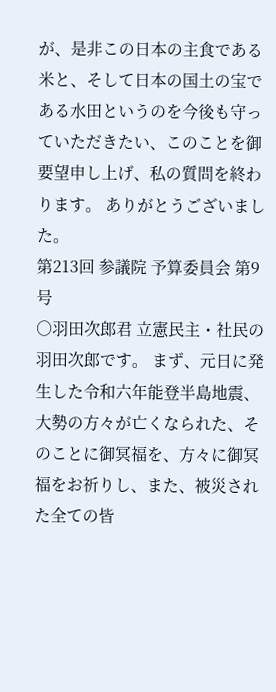が、是非この日本の主食である米と、そして日本の国土の宝である水田というのを今後も守っていただきたい、このことを御要望申し上げ、私の質問を終わります。 ありがとうございました。
第213回 参議院 予算委員会 第9号
○羽田次郎君 立憲民主・社民の羽田次郎です。 まず、元日に発生した令和六年能登半島地震、大勢の方々が亡くなられた、そのことに御冥福を、方々に御冥福をお祈りし、また、被災された全ての皆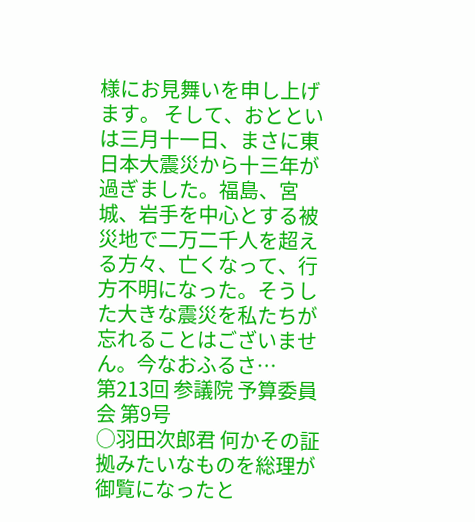様にお見舞いを申し上げます。 そして、おとといは三月十一日、まさに東日本大震災から十三年が過ぎました。福島、宮城、岩手を中心とする被災地で二万二千人を超える方々、亡くなって、行方不明になった。そうした大きな震災を私たちが忘れることはございません。今なおふるさ…
第213回 参議院 予算委員会 第9号
○羽田次郎君 何かその証拠みたいなものを総理が御覧になったと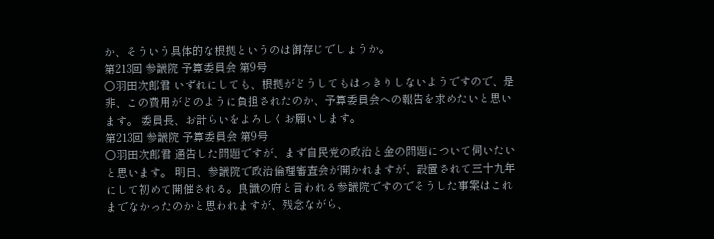か、そういう具体的な根拠というのは御存じでしょうか。
第213回 参議院 予算委員会 第9号
○羽田次郎君 いずれにしても、根拠がどうしてもはっきりしないようですので、是非、この費用がどのように負担されたのか、予算委員会への報告を求めたいと思います。 委員長、お計らいをよろしくお願いします。
第213回 参議院 予算委員会 第9号
○羽田次郎君 通告した問題ですが、まず自民党の政治と金の問題について伺いたいと思います。 明日、参議院で政治倫理審査会が開かれますが、設置されて三十九年にして初めて開催される。良識の府と言われる参議院ですのでそうした事案はこれまでなかったのかと思われますが、残念ながら、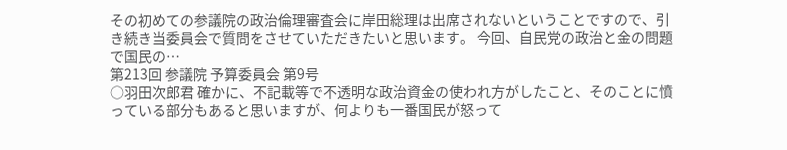その初めての参議院の政治倫理審査会に岸田総理は出席されないということですので、引き続き当委員会で質問をさせていただきたいと思います。 今回、自民党の政治と金の問題で国民の…
第213回 参議院 予算委員会 第9号
○羽田次郎君 確かに、不記載等で不透明な政治資金の使われ方がしたこと、そのことに憤っている部分もあると思いますが、何よりも一番国民が怒って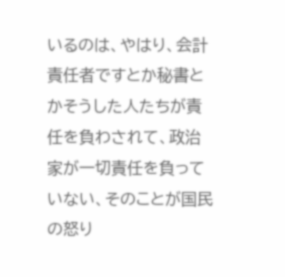いるのは、やはり、会計責任者ですとか秘書とかそうした人たちが責任を負わされて、政治家が一切責任を負っていない、そのことが国民の怒り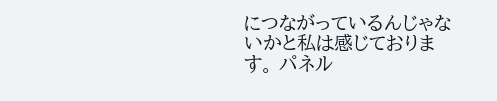につながっているんじゃないかと私は感じております。 パネル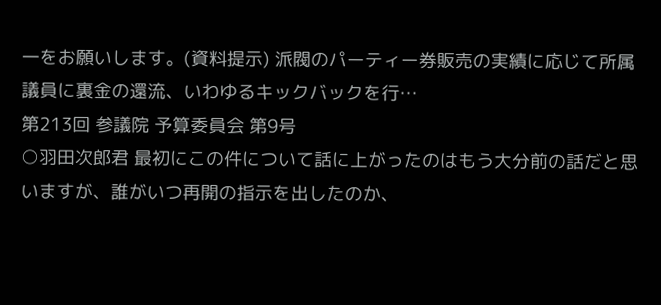一をお願いします。(資料提示) 派閥のパーティー券販売の実績に応じて所属議員に裏金の還流、いわゆるキックバックを行…
第213回 参議院 予算委員会 第9号
○羽田次郎君 最初にこの件について話に上がったのはもう大分前の話だと思いますが、誰がいつ再開の指示を出したのか、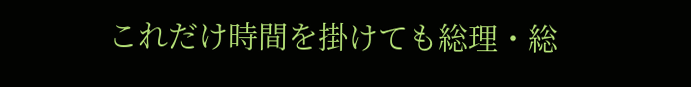これだけ時間を掛けても総理・総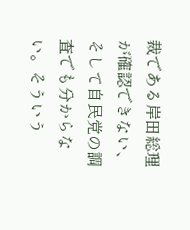裁である岸田総理が確認できない、そして自民党の調査でも分からない。そういう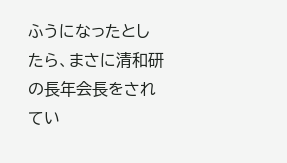ふうになったとしたら、まさに清和研の長年会長をされてい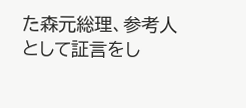た森元総理、参考人として証言をし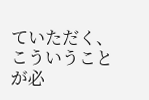ていただく、こういうことが必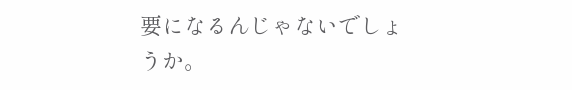要になるんじゃないでしょうか。